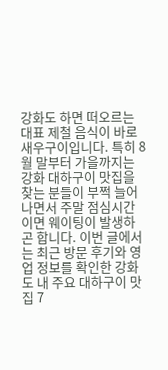강화도 하면 떠오르는 대표 제철 음식이 바로 새우구이입니다. 특히 8월 말부터 가을까지는 강화 대하구이 맛집을 찾는 분들이 부쩍 늘어나면서 주말 점심시간이면 웨이팅이 발생하곤 합니다. 이번 글에서는 최근 방문 후기와 영업 정보를 확인한 강화도 내 주요 대하구이 맛집 7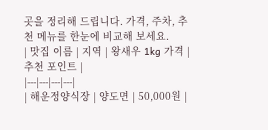곳을 정리해 드립니다. 가격, 주차, 추천 메뉴를 한눈에 비교해 보세요.
| 맛집 이름 | 지역 | 왕새우 1kg 가격 | 추천 포인트 |
|---|---|---|---|
| 해운정양식장 | 양도면 | 50,000원 |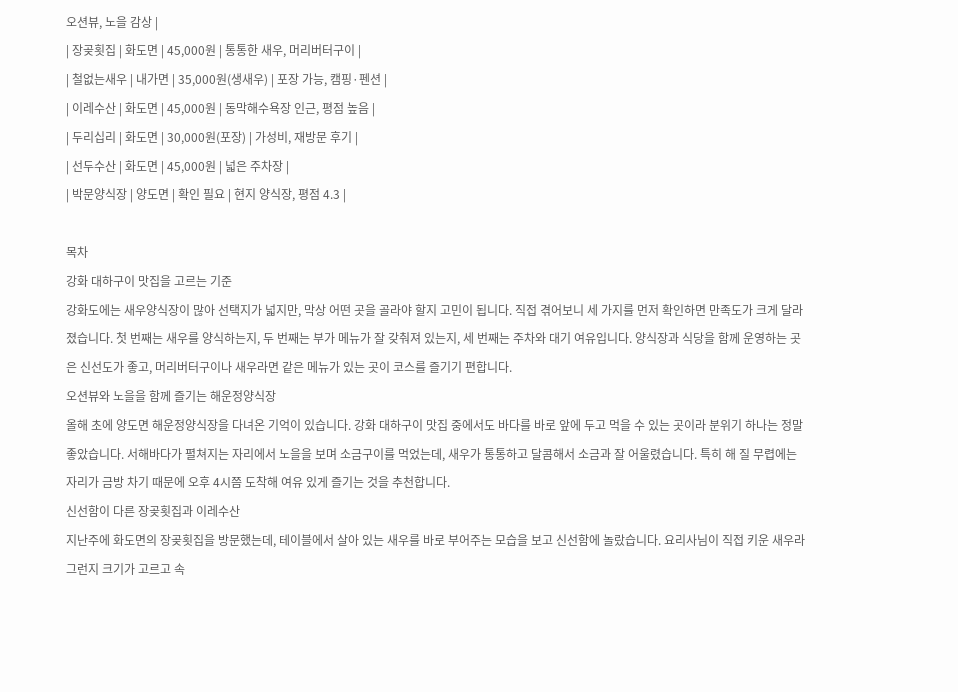오션뷰, 노을 감상 |
| 장곶횟집 | 화도면 | 45,000원 | 통통한 새우, 머리버터구이 |
| 철없는새우 | 내가면 | 35,000원(생새우) | 포장 가능, 캠핑·펜션 |
| 이레수산 | 화도면 | 45,000원 | 동막해수욕장 인근, 평점 높음 |
| 두리십리 | 화도면 | 30,000원(포장) | 가성비, 재방문 후기 |
| 선두수산 | 화도면 | 45,000원 | 넓은 주차장 |
| 박문양식장 | 양도면 | 확인 필요 | 현지 양식장, 평점 4.3 |

목차
강화 대하구이 맛집을 고르는 기준
강화도에는 새우양식장이 많아 선택지가 넓지만, 막상 어떤 곳을 골라야 할지 고민이 됩니다. 직접 겪어보니 세 가지를 먼저 확인하면 만족도가 크게 달라졌습니다. 첫 번째는 새우를 양식하는지, 두 번째는 부가 메뉴가 잘 갖춰져 있는지, 세 번째는 주차와 대기 여유입니다. 양식장과 식당을 함께 운영하는 곳은 신선도가 좋고, 머리버터구이나 새우라면 같은 메뉴가 있는 곳이 코스를 즐기기 편합니다.
오션뷰와 노을을 함께 즐기는 해운정양식장
올해 초에 양도면 해운정양식장을 다녀온 기억이 있습니다. 강화 대하구이 맛집 중에서도 바다를 바로 앞에 두고 먹을 수 있는 곳이라 분위기 하나는 정말 좋았습니다. 서해바다가 펼쳐지는 자리에서 노을을 보며 소금구이를 먹었는데, 새우가 통통하고 달콤해서 소금과 잘 어울렸습니다. 특히 해 질 무렵에는 자리가 금방 차기 때문에 오후 4시쯤 도착해 여유 있게 즐기는 것을 추천합니다.
신선함이 다른 장곶횟집과 이레수산
지난주에 화도면의 장곶횟집을 방문했는데, 테이블에서 살아 있는 새우를 바로 부어주는 모습을 보고 신선함에 놀랐습니다. 요리사님이 직접 키운 새우라 그런지 크기가 고르고 속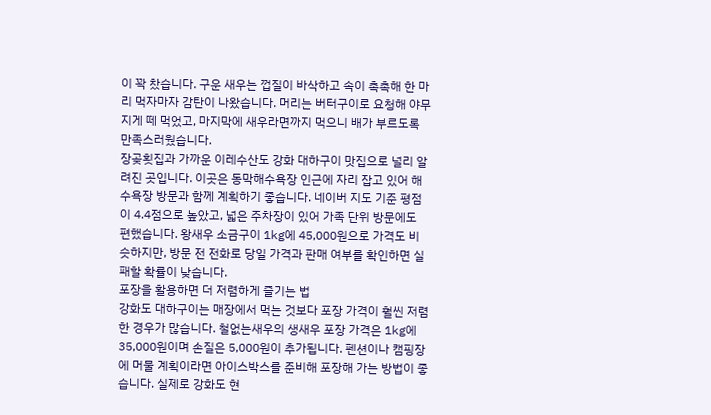이 꽉 찼습니다. 구운 새우는 껍질이 바삭하고 속이 촉촉해 한 마리 먹자마자 감탄이 나왔습니다. 머리는 버터구이로 요청해 야무지게 떼 먹었고, 마지막에 새우라면까지 먹으니 배가 부르도록 만족스러웠습니다.
장곶횟집과 가까운 이레수산도 강화 대하구이 맛집으로 널리 알려진 곳입니다. 이곳은 동막해수욕장 인근에 자리 잡고 있어 해수욕장 방문과 함께 계획하기 좋습니다. 네이버 지도 기준 평점이 4.4점으로 높았고, 넓은 주차장이 있어 가족 단위 방문에도 편했습니다. 왕새우 소금구이 1kg에 45,000원으로 가격도 비슷하지만, 방문 전 전화로 당일 가격과 판매 여부를 확인하면 실패할 확률이 낮습니다.
포장을 활용하면 더 저렴하게 즐기는 법
강화도 대하구이는 매장에서 먹는 것보다 포장 가격이 훨씬 저렴한 경우가 많습니다. 철없는새우의 생새우 포장 가격은 1kg에 35,000원이며 손질은 5,000원이 추가됩니다. 펜션이나 캠핑장에 머물 계획이라면 아이스박스를 준비해 포장해 가는 방법이 좋습니다. 실제로 강화도 현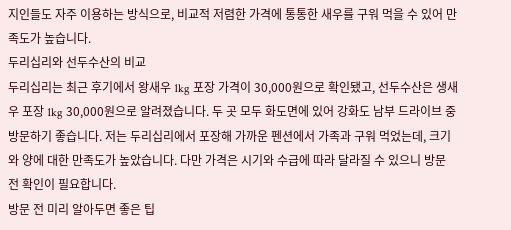지인들도 자주 이용하는 방식으로, 비교적 저렴한 가격에 통통한 새우를 구워 먹을 수 있어 만족도가 높습니다.
두리십리와 선두수산의 비교
두리십리는 최근 후기에서 왕새우 1kg 포장 가격이 30,000원으로 확인됐고, 선두수산은 생새우 포장 1kg 30,000원으로 알려졌습니다. 두 곳 모두 화도면에 있어 강화도 남부 드라이브 중 방문하기 좋습니다. 저는 두리십리에서 포장해 가까운 펜션에서 가족과 구워 먹었는데, 크기와 양에 대한 만족도가 높았습니다. 다만 가격은 시기와 수급에 따라 달라질 수 있으니 방문 전 확인이 필요합니다.
방문 전 미리 알아두면 좋은 팁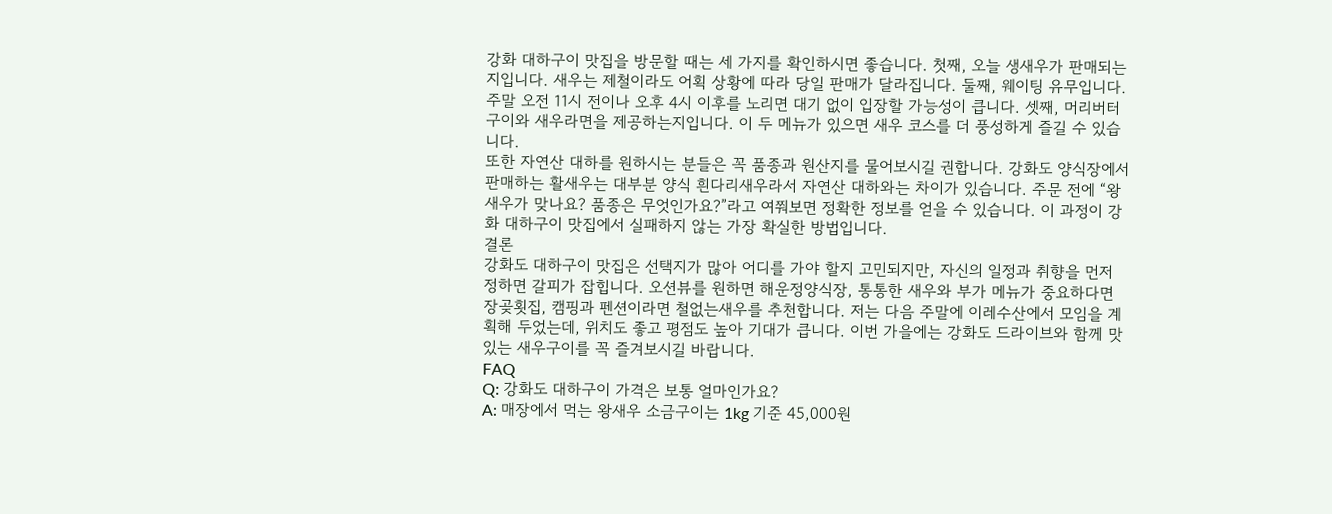강화 대하구이 맛집을 방문할 때는 세 가지를 확인하시면 좋습니다. 첫째, 오늘 생새우가 판매되는지입니다. 새우는 제철이라도 어획 상황에 따라 당일 판매가 달라집니다. 둘째, 웨이팅 유무입니다. 주말 오전 11시 전이나 오후 4시 이후를 노리면 대기 없이 입장할 가능성이 큽니다. 셋째, 머리버터구이와 새우라면을 제공하는지입니다. 이 두 메뉴가 있으면 새우 코스를 더 풍성하게 즐길 수 있습니다.
또한 자연산 대하를 원하시는 분들은 꼭 품종과 원산지를 물어보시길 권합니다. 강화도 양식장에서 판매하는 활새우는 대부분 양식 흰다리새우라서 자연산 대하와는 차이가 있습니다. 주문 전에 “왕새우가 맞나요? 품종은 무엇인가요?”라고 여쭤보면 정확한 정보를 얻을 수 있습니다. 이 과정이 강화 대하구이 맛집에서 실패하지 않는 가장 확실한 방법입니다.
결론
강화도 대하구이 맛집은 선택지가 많아 어디를 가야 할지 고민되지만, 자신의 일정과 취향을 먼저 정하면 갈피가 잡힙니다. 오션뷰를 원하면 해운정양식장, 통통한 새우와 부가 메뉴가 중요하다면 장곶횟집, 캠핑과 펜션이라면 철없는새우를 추천합니다. 저는 다음 주말에 이레수산에서 모임을 계획해 두었는데, 위치도 좋고 평점도 높아 기대가 큽니다. 이번 가을에는 강화도 드라이브와 함께 맛있는 새우구이를 꼭 즐겨보시길 바랍니다.
FAQ
Q: 강화도 대하구이 가격은 보통 얼마인가요?
A: 매장에서 먹는 왕새우 소금구이는 1kg 기준 45,000원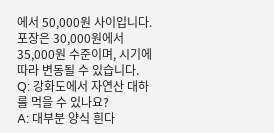에서 50,000원 사이입니다. 포장은 30,000원에서 35,000원 수준이며, 시기에 따라 변동될 수 있습니다.
Q: 강화도에서 자연산 대하를 먹을 수 있나요?
A: 대부분 양식 흰다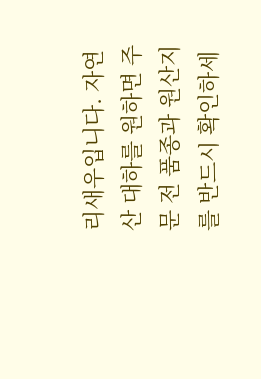리새우입니다. 자연산 대하를 원하면 주문 전 품종과 원산지를 반드시 확인하세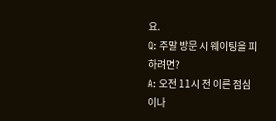요.
Q: 주말 방문 시 웨이팅을 피하려면?
A: 오전 11시 전 이른 점심이나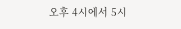오후 4시에서 5시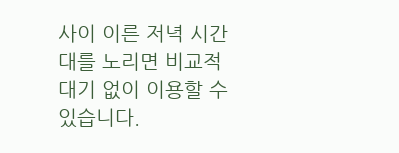사이 이른 저녁 시간대를 노리면 비교적 대기 없이 이용할 수 있습니다.